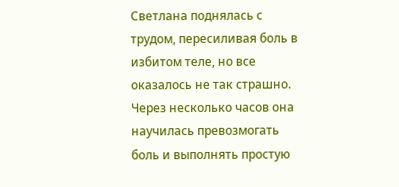Светлана поднялась с трудом, пересиливая боль в избитом теле, но все оказалось не так страшно. Через несколько часов она научилась превозмогать боль и выполнять простую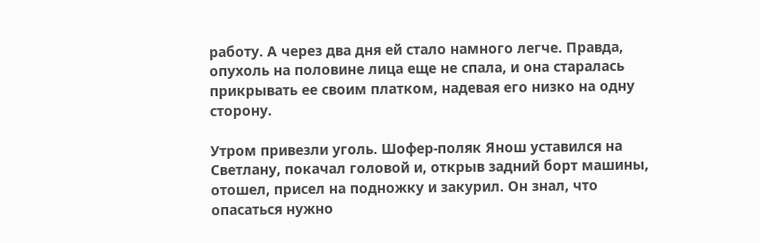работу. А через два дня ей стало намного легче. Правда, опухоль на половине лица еще не спала, и она старалась прикрывать ее своим платком, надевая его низко на одну сторону.

Утром привезли уголь. Шофер-поляк Янош уставился на Светлану, покачал головой и, открыв задний борт машины, отошел, присел на подножку и закурил. Он знал, что опасаться нужно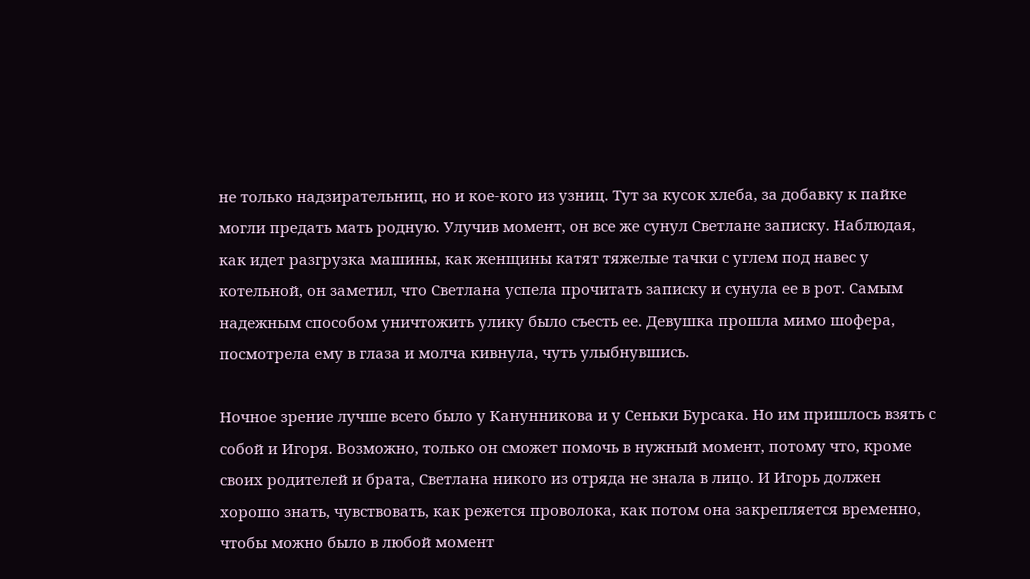не только надзирательниц, но и кое-кого из узниц. Тут за кусок хлеба, за добавку к пайке могли предать мать родную. Улучив момент, он все же сунул Светлане записку. Наблюдая, как идет разгрузка машины, как женщины катят тяжелые тачки с углем под навес у котельной, он заметил, что Светлана успела прочитать записку и сунула ее в рот. Самым надежным способом уничтожить улику было съесть ее. Девушка прошла мимо шофера, посмотрела ему в глаза и молча кивнула, чуть улыбнувшись.

Ночное зрение лучше всего было у Канунникова и у Сеньки Бурсака. Но им пришлось взять с собой и Игоря. Возможно, только он сможет помочь в нужный момент, потому что, кроме своих родителей и брата, Светлана никого из отряда не знала в лицо. И Игорь должен хорошо знать, чувствовать, как режется проволока, как потом она закрепляется временно, чтобы можно было в любой момент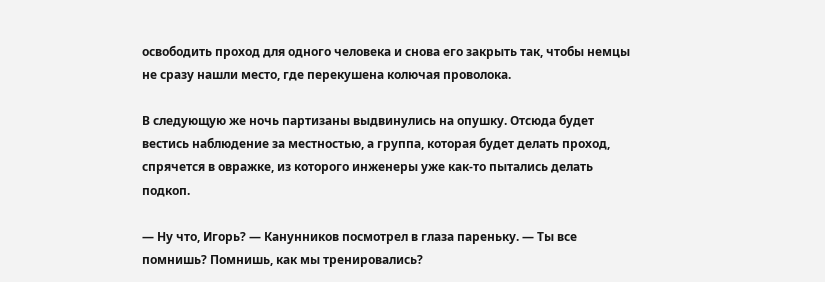освободить проход для одного человека и снова его закрыть так, чтобы немцы не сразу нашли место, где перекушена колючая проволока.

В следующую же ночь партизаны выдвинулись на опушку. Отсюда будет вестись наблюдение за местностью, а группа, которая будет делать проход, спрячется в овражке, из которого инженеры уже как-то пытались делать подкоп.

— Ну что, Игорь? — Канунников посмотрел в глаза пареньку. — Ты все помнишь? Помнишь, как мы тренировались?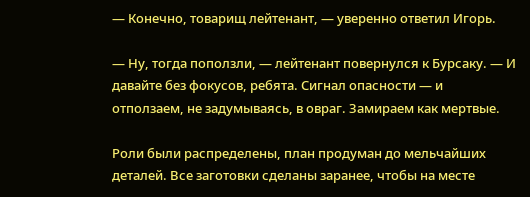— Конечно, товарищ лейтенант, — уверенно ответил Игорь.

— Ну, тогда поползли, — лейтенант повернулся к Бурсаку. — И давайте без фокусов, ребята. Сигнал опасности — и отползаем, не задумываясь, в овраг. Замираем как мертвые.

Роли были распределены, план продуман до мельчайших деталей. Все заготовки сделаны заранее, чтобы на месте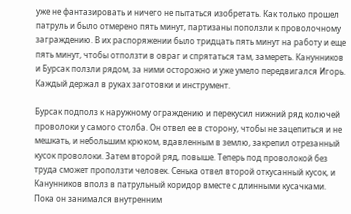уже не фантазировать и ничего не пытаться изобретать. Как только прошел патруль и было отмерено пять минут, партизаны поползли к проволочному заграждению. В их распоряжении было тридцать пять минут на работу и еще пять минут, чтобы отползти в овраг и спрятаться там, замереть. Канунников и Бурсак ползли рядом, за ними осторожно и уже умело передвигался Игорь. Каждый держал в руках заготовки и инструмент.

Бурсак подполз к наружному ограждению и перекусил нижний ряд колючей проволоки у самого столба. Он отвел ее в сторону, чтобы не зацепиться и не мешкать, и небольшим крюком, вдавленным в землю, закрепил отрезанный кусок проволоки. Затем второй ряд, повыше. Теперь под проволокой без труда сможет проползти человек. Сенька отвел второй откусанный кусок, и Канунников вполз в патрульный коридор вместе с длинными кусачками. Пока он занимался внутренним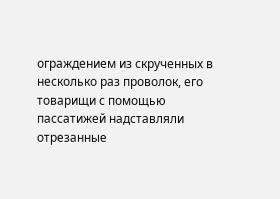ограждением из скрученных в несколько раз проволок, его товарищи с помощью пассатижей надставляли отрезанные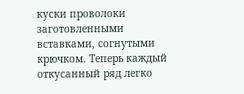куски проволоки заготовленными вставками, согнутыми крючком. Теперь каждый откусанный ряд легко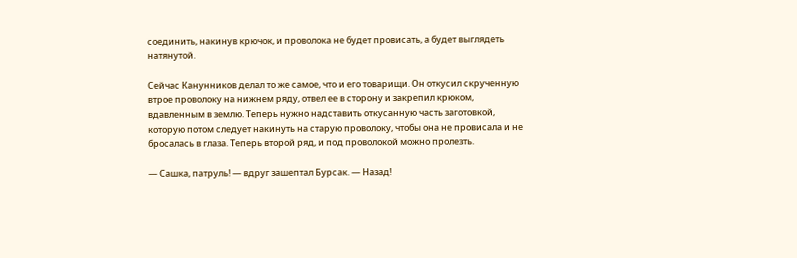соединить, накинув крючок, и проволока не будет провисать, а будет выглядеть натянутой.

Сейчас Канунников делал то же самое, что и его товарищи. Он откусил скрученную втрое проволоку на нижнем ряду, отвел ее в сторону и закрепил крюком, вдавленным в землю. Теперь нужно надставить откусанную часть заготовкой, которую потом следует накинуть на старую проволоку, чтобы она не провисала и не бросалась в глаза. Теперь второй ряд, и под проволокой можно пролезть.

— Сашка, патруль! — вдруг зашептал Бурсак. — Назад!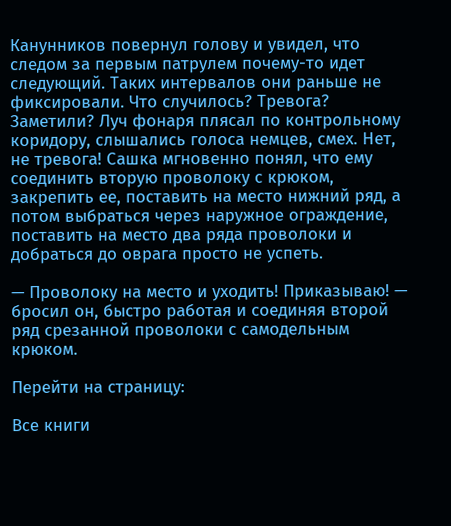Канунников повернул голову и увидел, что следом за первым патрулем почему-то идет следующий. Таких интервалов они раньше не фиксировали. Что случилось? Тревога? Заметили? Луч фонаря плясал по контрольному коридору, слышались голоса немцев, смех. Нет, не тревога! Сашка мгновенно понял, что ему соединить вторую проволоку с крюком, закрепить ее, поставить на место нижний ряд, а потом выбраться через наружное ограждение, поставить на место два ряда проволоки и добраться до оврага просто не успеть.

— Проволоку на место и уходить! Приказываю! — бросил он, быстро работая и соединяя второй ряд срезанной проволоки с самодельным крюком.

Перейти на страницу:

Все книги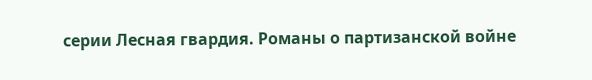серии Лесная гвардия. Романы о партизанской войне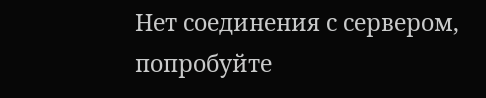Нет соединения с сервером, попробуйте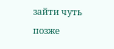зайти чуть позже